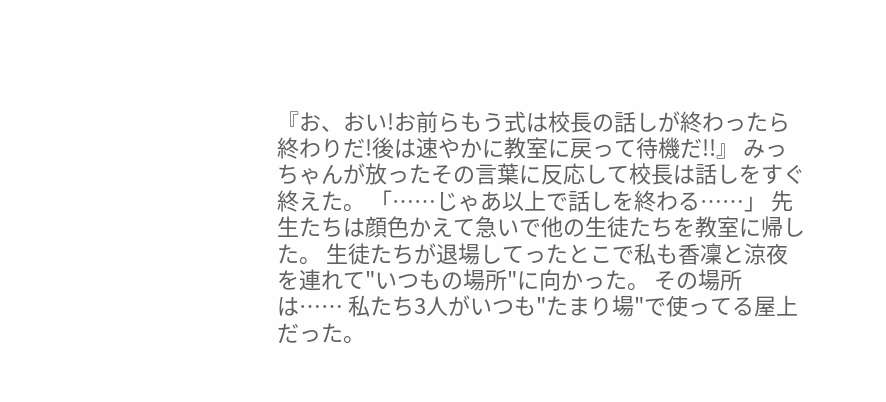『お、おい!お前らもう式は校長の話しが終わったら終わりだ!後は速やかに教室に戻って待機だ!!』 みっちゃんが放ったその言葉に反応して校長は話しをすぐ終えた。 「……じゃあ以上で話しを終わる……」 先生たちは顔色かえて急いで他の生徒たちを教室に帰した。 生徒たちが退場してったとこで私も香凜と涼夜を連れて"いつもの場所"に向かった。 その場所は…… 私たち3人がいつも"たまり場"で使ってる屋上だった。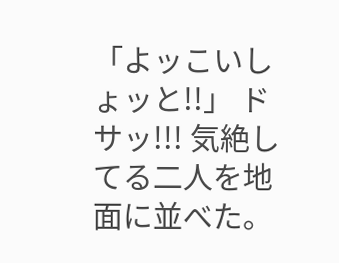「よッこいしょッと!!」 ドサッ!!! 気絶してる二人を地面に並べた。